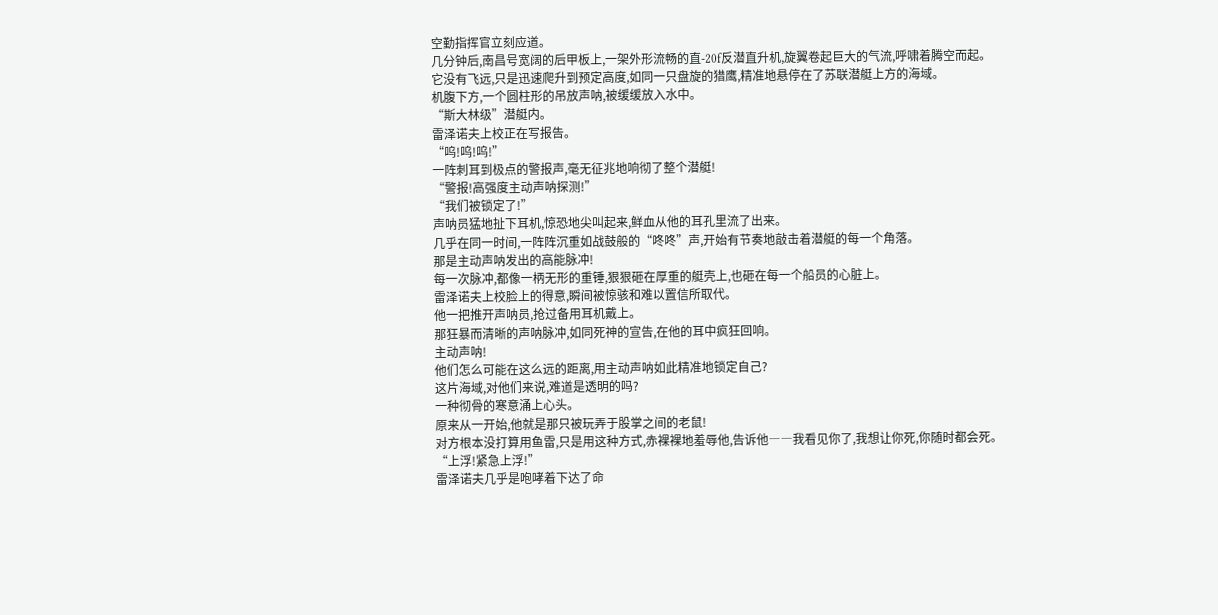空勤指挥官立刻应道。
几分钟后,南昌号宽阔的后甲板上,一架外形流畅的直-20f反潜直升机,旋翼卷起巨大的气流,呼啸着腾空而起。
它没有飞远,只是迅速爬升到预定高度,如同一只盘旋的猎鹰,精准地悬停在了苏联潜艇上方的海域。
机腹下方,一个圆柱形的吊放声呐,被缓缓放入水中。
“斯大林级”潜艇内。
雷泽诺夫上校正在写报告。
“呜!呜!呜!”
一阵刺耳到极点的警报声,毫无征兆地响彻了整个潜艇!
“警报!高强度主动声呐探测!”
“我们被锁定了!”
声呐员猛地扯下耳机,惊恐地尖叫起来,鲜血从他的耳孔里流了出来。
几乎在同一时间,一阵阵沉重如战鼓般的“咚咚”声,开始有节奏地敲击着潜艇的每一个角落。
那是主动声呐发出的高能脉冲!
每一次脉冲,都像一柄无形的重锤,狠狠砸在厚重的艇壳上,也砸在每一个船员的心脏上。
雷泽诺夫上校脸上的得意,瞬间被惊骇和难以置信所取代。
他一把推开声呐员,抢过备用耳机戴上。
那狂暴而清晰的声呐脉冲,如同死神的宣告,在他的耳中疯狂回响。
主动声呐!
他们怎么可能在这么远的距离,用主动声呐如此精准地锁定自己?
这片海域,对他们来说,难道是透明的吗?
一种彻骨的寒意涌上心头。
原来从一开始,他就是那只被玩弄于股掌之间的老鼠!
对方根本没打算用鱼雷,只是用这种方式,赤裸裸地羞辱他,告诉他――我看见你了,我想让你死,你随时都会死。
“上浮!紧急上浮!”
雷泽诺夫几乎是咆哮着下达了命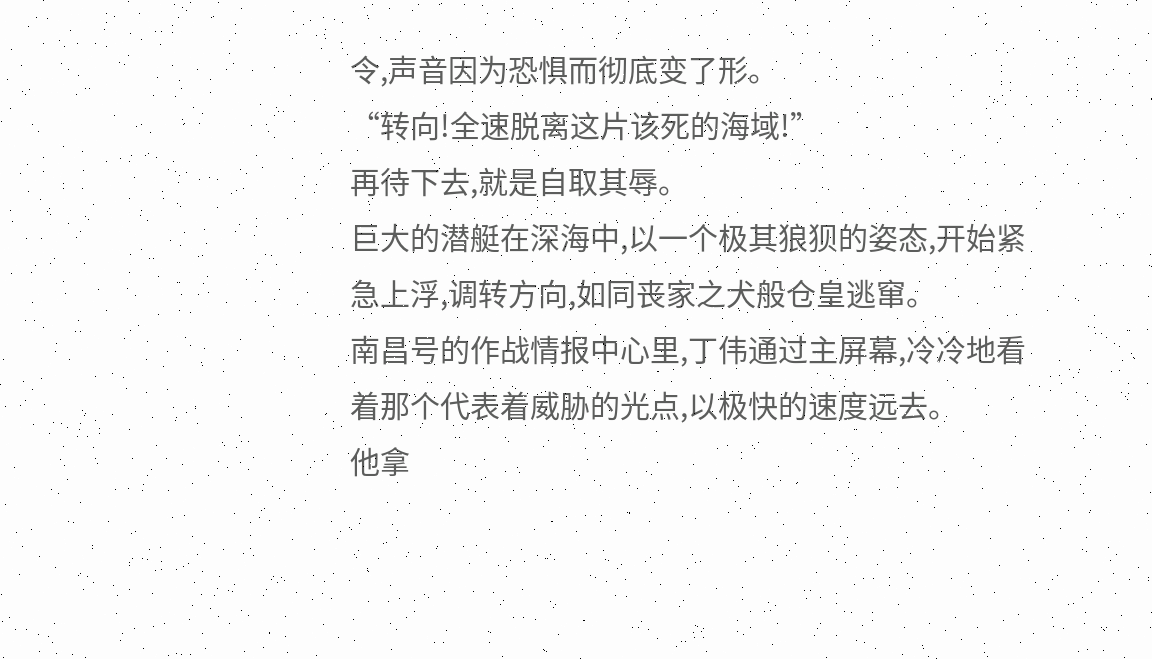令,声音因为恐惧而彻底变了形。
“转向!全速脱离这片该死的海域!”
再待下去,就是自取其辱。
巨大的潜艇在深海中,以一个极其狼狈的姿态,开始紧急上浮,调转方向,如同丧家之犬般仓皇逃窜。
南昌号的作战情报中心里,丁伟通过主屏幕,冷冷地看着那个代表着威胁的光点,以极快的速度远去。
他拿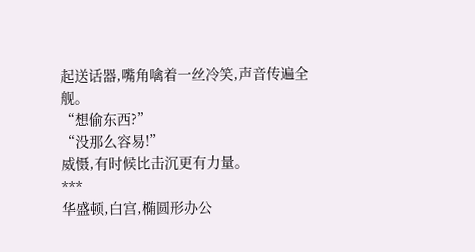起送话器,嘴角噙着一丝冷笑,声音传遍全舰。
“想偷东西?”
“没那么容易!”
威慑,有时候比击沉更有力量。
***
华盛顿,白宫,椭圆形办公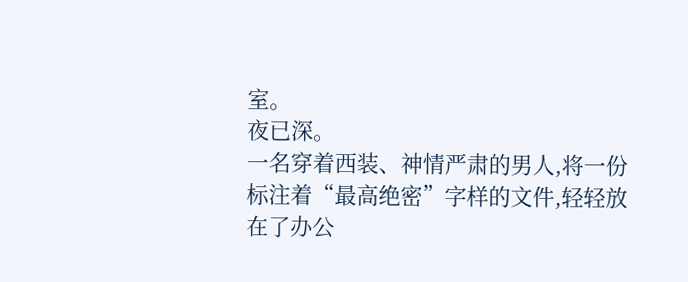室。
夜已深。
一名穿着西装、神情严肃的男人,将一份标注着“最高绝密”字样的文件,轻轻放在了办公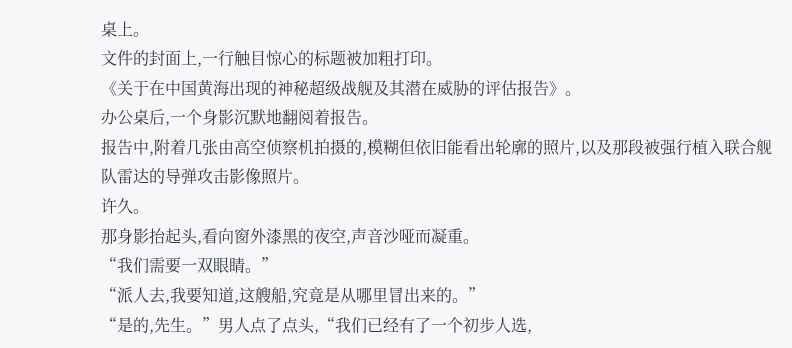桌上。
文件的封面上,一行触目惊心的标题被加粗打印。
《关于在中国黄海出现的神秘超级战舰及其潜在威胁的评估报告》。
办公桌后,一个身影沉默地翻阅着报告。
报告中,附着几张由高空侦察机拍摄的,模糊但依旧能看出轮廓的照片,以及那段被强行植入联合舰队雷达的导弹攻击影像照片。
许久。
那身影抬起头,看向窗外漆黑的夜空,声音沙哑而凝重。
“我们需要一双眼睛。”
“派人去,我要知道,这艘船,究竟是从哪里冒出来的。”
“是的,先生。”男人点了点头,“我们已经有了一个初步人选,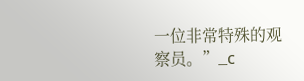一位非常特殊的观察员。”_c